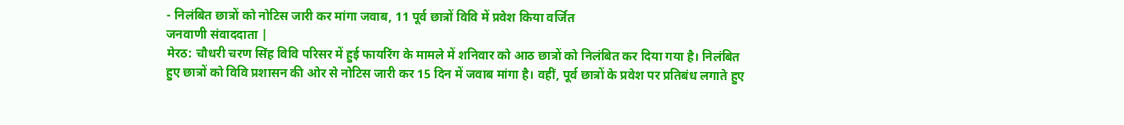- निलंबित छात्रों को नोटिस जारी कर मांगा जवाब, 11 पूर्व छात्रों विवि में प्रवेश किया वर्जित
जनवाणी संवाददाता |
मेरठ: चौधरी चरण सिंह विवि परिसर में हुई फायरिंग के मामले में शनिवार को आठ छात्रों को निलंबित कर दिया गया है। निलंबित हुए छात्रों को विवि प्रशासन की ओर से नोटिस जारी कर 15 दिन में जवाब मांगा है। वहीं, पूर्व छात्रों के प्रवेश पर प्रतिबंध लगाते हुए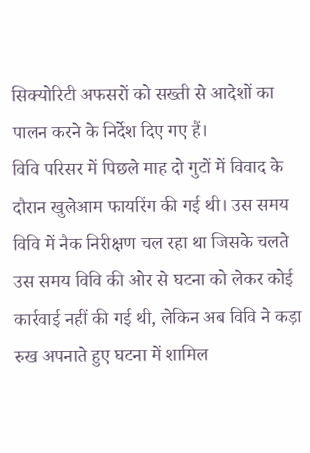सिक्योरिटी अफसरों को सख्ती से आदेशों का पालन करने के निर्देश दिए गए हैं।
विवि परिसर में पिछले माह दो गुटों में विवाद के दौरान खुलेआम फायरिंग की गई थी। उस समय विवि में नैक निरीक्षण चल रहा था जिसके चलते उस समय विवि की ओर से घटना को लेकर कोई कार्रवाई नहीं की गई थी, लेकिन अब विवि ने कड़ा रुख अपनाते हुए घटना में शामिल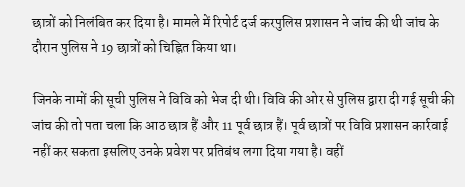छात्रों को निलंबित कर दिया है। मामले में रिपोर्ट दर्ज करपुलिस प्रशासन ने जांच की थी जांच के दौरान पुलिस ने 19 छात्रों को चिह्नित किया था।

जिनके नामों की सूची पुलिस ने विवि को भेज दी थी। विवि की ओर से पुलिस द्वारा दी गई सूची की जांच की तो पता चला कि आठ छात्र हैं और 11 पूर्व छात्र हैं। पूर्व छात्रों पर विवि प्रशासन कार्रवाई नहीं कर सकता इसलिए उनके प्रवेश पर प्रतिबंध लगा दिया गया है। वहीं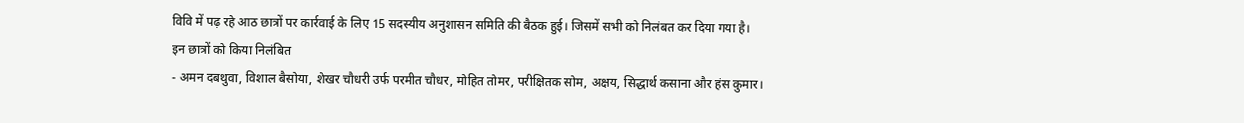विवि में पढ़ रहे आठ छात्रों पर कार्रवाई के लिए 15 सदस्यीय अनुशासन समिति की बैठक हुई। जिसमें सभी को निलंबत कर दिया गया है।
इन छात्रों को किया निलंबित
- अमन दबथुवा, विशाल बैसोया, शेखर चौधरी उर्फ परमीत चौधर, मोहित तोमर, परीक्षितक सोम, अक्षय, सिद्धार्थ कसाना और हंस कुमार।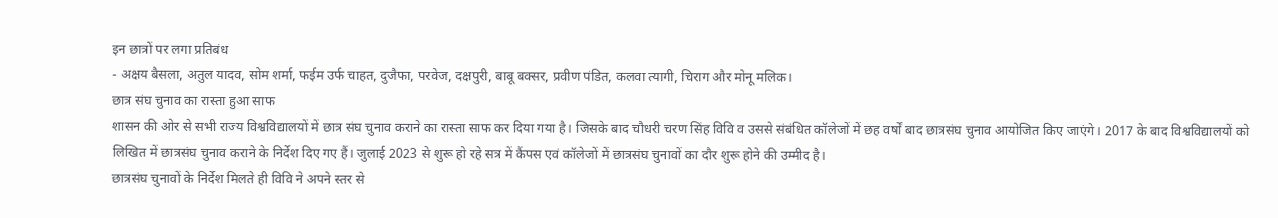इन छात्रों पर लगा प्रतिबंध
- अक्षय बैसला, अतुल यादव, सोम शर्मा, फईम उर्फ चाहत, दुजैफा, परवेज, दक्षपुरी, बाबू बक्सर, प्रवीण पंडित, कलवा त्यागी, चिराग और मोनू मलिक।
छात्र संघ चुनाव का रास्ता हुआ साफ
शासन की ओर से सभी राज्य विश्वविद्यालयों में छात्र संघ चुनाव कराने का रास्ता साफ कर दिया गया है। जिसके बाद चौधरी चरण सिंह विवि व उससे संबंधित कॉलेजों में छह वर्षों बाद छात्रसंघ चुनाव आयोजित किए जाएंगे। 2017 के बाद विश्वविद्यालयों को लिखित में छात्रसंघ चुनाव कराने के निर्देश दिए गए हैं। जुलाई 2023 से शुरू हो रहे सत्र में कैंपस एवं कॉलेजों में छात्रसंघ चुनावों का दौर शुरू होने की उम्मीद है।
छात्रसंघ चुनावों के निर्देश मिलते ही विवि ने अपने स्तर से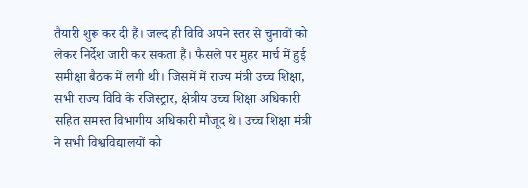तैयारी शुरू कर दी हैं। जल्द ही विवि अपने स्तर से चुनावों को लेकर निर्देश जारी कर सकता हैं। फैसले पर मुहर मार्च में हुई समीक्षा बैठक में लगी थी। जिसमें में राज्य मंत्री उच्च शिक्षा, सभी राज्य विवि के रजिस्ट्रार, क्षेत्रीय उच्च शिक्षा अधिकारी सहित समस्त विभागीय अधिकारी मौजूद थे। उच्च शिक्षा मंत्री ने सभी विश्वविद्यालयों को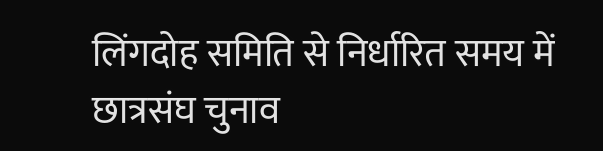लिंगदोह समिति से निर्धारित समय में छात्रसंघ चुनाव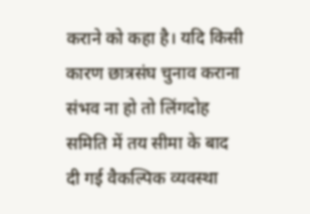कराने को कहा है। यदि किसी कारण छात्रसंघ चुनाव कराना संभव ना हो तो लिंगदोह समिति में तय सीमा के बाद दी गई वैकल्पिक व्यवस्था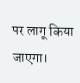पर लागू किया जाएगा।